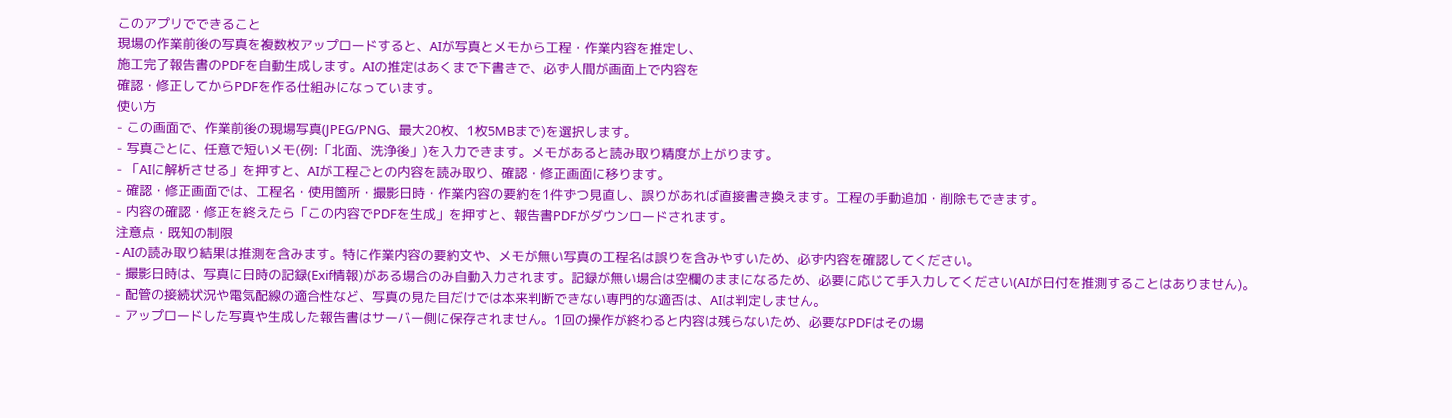このアプリでできること
現場の作業前後の写真を複数枚アップロードすると、AIが写真とメモから工程・作業内容を推定し、
施工完了報告書のPDFを自動生成します。AIの推定はあくまで下書きで、必ず人間が画面上で内容を
確認・修正してからPDFを作る仕組みになっています。
使い方
- この画面で、作業前後の現場写真(JPEG/PNG、最大20枚、1枚5MBまで)を選択します。
- 写真ごとに、任意で短いメモ(例:「北面、洗浄後」)を入力できます。メモがあると読み取り精度が上がります。
- 「AIに解析させる」を押すと、AIが工程ごとの内容を読み取り、確認・修正画面に移ります。
- 確認・修正画面では、工程名・使用箇所・撮影日時・作業内容の要約を1件ずつ見直し、誤りがあれば直接書き換えます。工程の手動追加・削除もできます。
- 内容の確認・修正を終えたら「この内容でPDFを生成」を押すと、報告書PDFがダウンロードされます。
注意点・既知の制限
- AIの読み取り結果は推測を含みます。特に作業内容の要約文や、メモが無い写真の工程名は誤りを含みやすいため、必ず内容を確認してください。
- 撮影日時は、写真に日時の記録(Exif情報)がある場合のみ自動入力されます。記録が無い場合は空欄のままになるため、必要に応じて手入力してください(AIが日付を推測することはありません)。
- 配管の接続状況や電気配線の適合性など、写真の見た目だけでは本来判断できない専門的な適否は、AIは判定しません。
- アップロードした写真や生成した報告書はサーバー側に保存されません。1回の操作が終わると内容は残らないため、必要なPDFはその場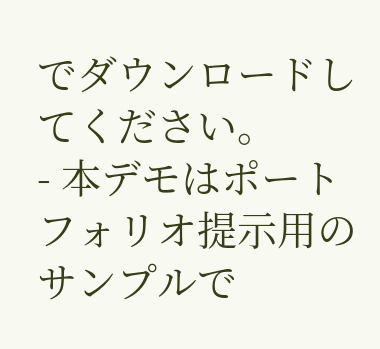でダウンロードしてください。
- 本デモはポートフォリオ提示用のサンプルで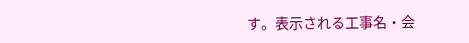す。表示される工事名・会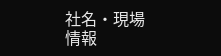社名・現場情報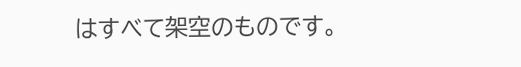はすべて架空のものです。